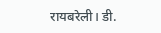रायबरेली। डी.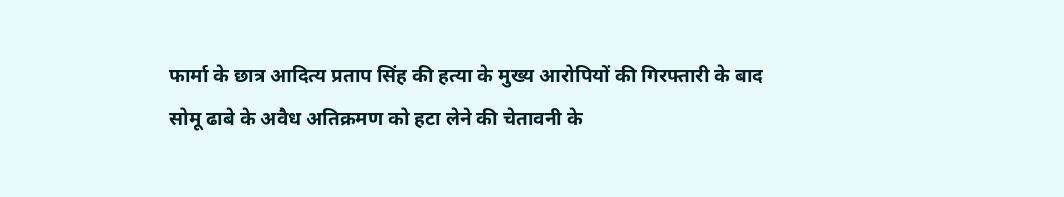फार्मा के छात्र आदित्य प्रताप सिंह की हत्या के मुख्य आरोपियों की गिरफ्तारी के बाद सोमू ढाबे के अवैध अतिक्रमण को हटा लेने की चेतावनी के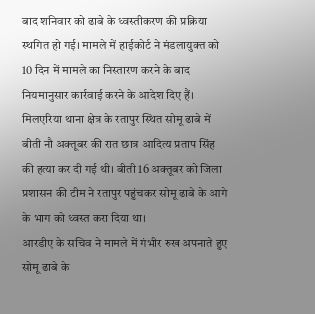बाद शनिवार को ढाबे के ध्वस्तीकरण की प्रक्रिया स्थगित हो गई। मामले में हाईकोर्ट ने मंडलायुक्त को 10 दिन में मामले का निस्तारण करने के बाद नियमानुसार कार्रवाई करने के आदेश दिए हैं।
मिलएरिया थाना क्षेत्र के रतापुर स्थित सोमू ढाबे में बीती नौ अक्तूबर की रात छात्र आदित्य प्रताप सिंह की हत्या कर दी गई थी। बीती 16 अक्तूबर को जिला प्रशासन की टीम ने रतापुर पहुंचकर सोमू ढाबे के आगे के भाग को ध्वस्त करा दिया था।
आरडीए के सचिव ने मामले में गंभीर रुख अपनाते हुए सोमू ढाबे के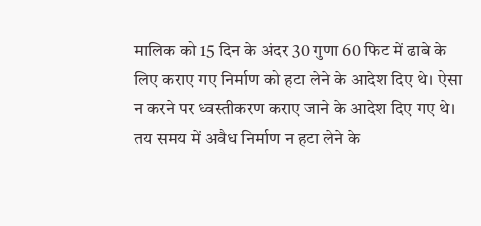मालिक को 15 दिन के अंदर 30 गुणा 60 फिट में ढाबे के लिए कराए गए निर्माण को हटा लेने के आदेश दिए थे। ऐसा न करने पर ध्वस्तीकरण कराए जाने के आदेश दिए गए थे। तय समय में अवैध निर्माण न हटा लेने के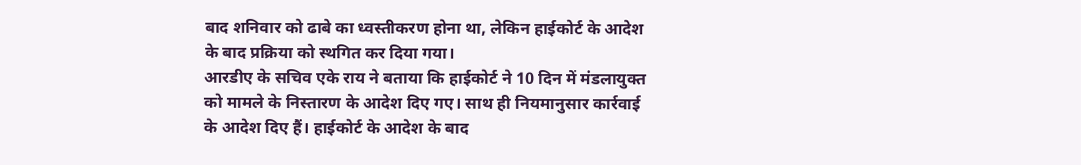बाद शनिवार को ढाबे का ध्वस्तीकरण होना था, लेकिन हाईकोर्ट के आदेश के बाद प्रक्रिया को स्थगित कर दिया गया।
आरडीए के सचिव एके राय ने बताया कि हाईकोर्ट ने 10 दिन में मंडलायुक्त को मामले के निस्तारण के आदेश दिए गए। साथ ही नियमानुसार कार्रवाई के आदेश दिए हैं। हाईकोर्ट के आदेश के बाद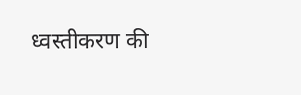ध्वस्तीकरण की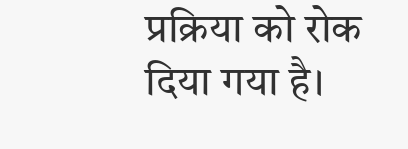प्रक्रिया को रोक दिया गया है।